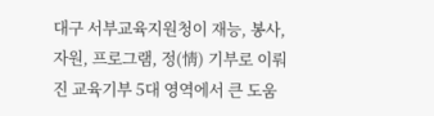대구 서부교육지원청이 재능, 봉사, 자원, 프로그램, 정(情) 기부로 이뤄진 교육기부 5대 영역에서 큰 도움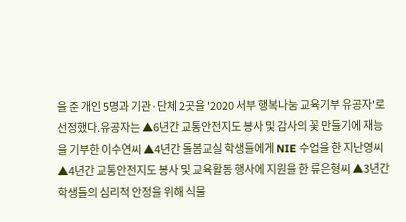을 준 개인 5명과 기관·단체 2곳을 '2020 서부 행복나눔 교육기부 유공자'로 선정했다.유공자는 ▲6년간 교통안전지도 봉사 및 감사의 꽃 만들기에 재능을 기부한 이수연씨 ▲4년간 돌봄교실 학생들에게 NIE 수업을 한 지난영씨 ▲4년간 교통안전지도 봉사 및 교육활동 행사에 지원을 한 류은형씨 ▲3년간 학생들의 심리적 안정을 위해 식물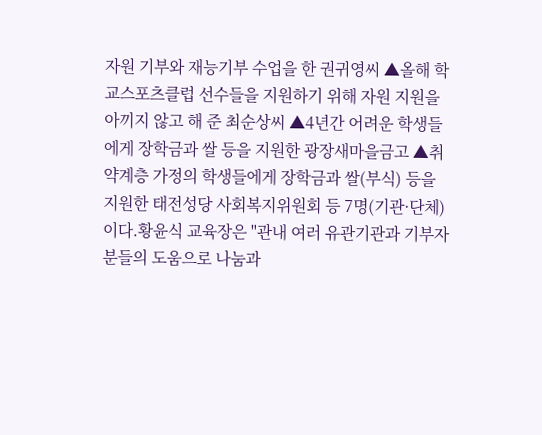자원 기부와 재능기부 수업을 한 권귀영씨 ▲올해 학교스포츠클럽 선수들을 지원하기 위해 자원 지원을 아끼지 않고 해 준 최순상씨 ▲4년간 어려운 학생들에게 장학금과 쌀 등을 지원한 광장새마을금고 ▲취약계층 가정의 학생들에게 장학금과 쌀(부식) 등을 지원한 태전성당 사회복지위원회 등 7명(기관·단체)이다.황윤식 교육장은 "관내 여러 유관기관과 기부자 분들의 도움으로 나눔과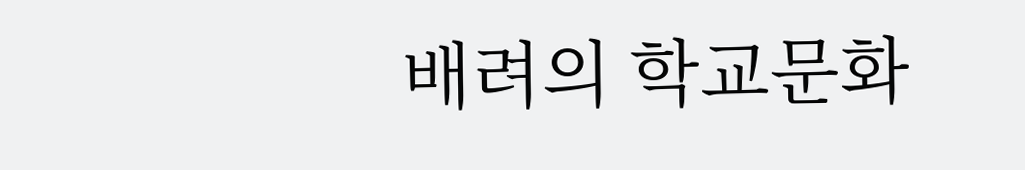배려의 학교문화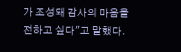가 조성돼 감사의 마음을 전하고 싶다"고 말했다.